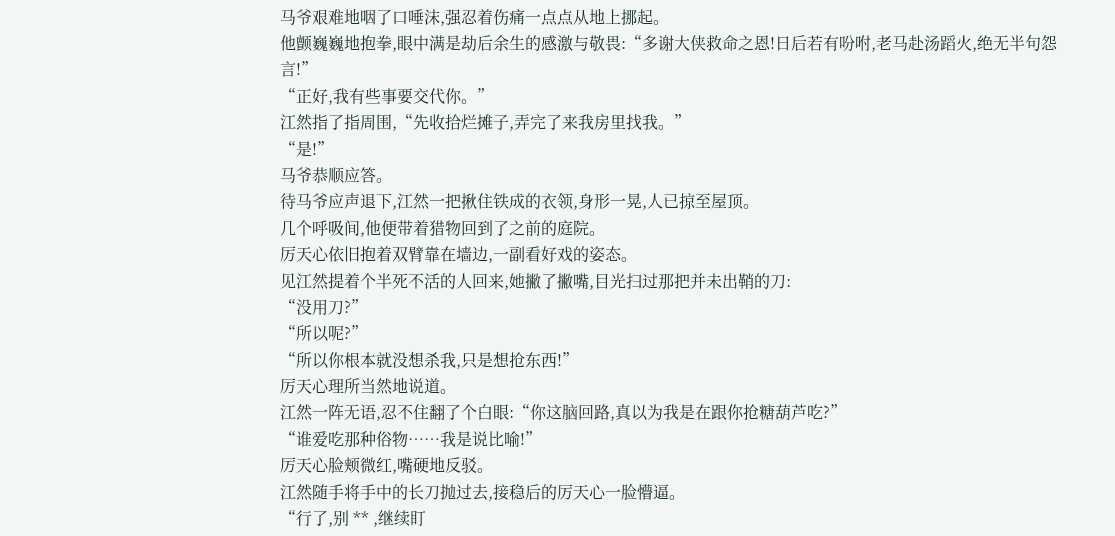马爷艰难地咽了口唾沫,强忍着伤痛一点点从地上挪起。
他颤巍巍地抱拳,眼中满是劫后余生的感激与敬畏:“多谢大侠救命之恩!日后若有吩咐,老马赴汤蹈火,绝无半句怨言!”
“正好,我有些事要交代你。”
江然指了指周围,“先收拾烂摊子,弄完了来我房里找我。”
“是!”
马爷恭顺应答。
待马爷应声退下,江然一把揪住铁成的衣领,身形一晃,人已掠至屋顶。
几个呼吸间,他便带着猎物回到了之前的庭院。
厉天心依旧抱着双臂靠在墙边,一副看好戏的姿态。
见江然提着个半死不活的人回来,她撇了撇嘴,目光扫过那把并未出鞘的刀:
“没用刀?”
“所以呢?”
“所以你根本就没想杀我,只是想抢东西!”
厉天心理所当然地说道。
江然一阵无语,忍不住翻了个白眼:“你这脑回路,真以为我是在跟你抢糖葫芦吃?”
“谁爱吃那种俗物……我是说比喻!”
厉天心脸颊微红,嘴硬地反驳。
江然随手将手中的长刀抛过去,接稳后的厉天心一脸懵逼。
“行了,别 ** ,继续盯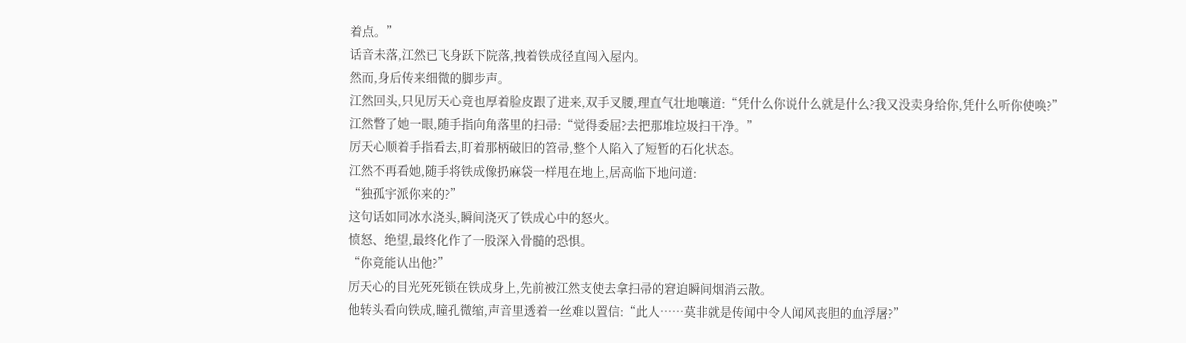着点。”
话音未落,江然已飞身跃下院落,拽着铁成径直闯入屋内。
然而,身后传来细微的脚步声。
江然回头,只见厉天心竟也厚着脸皮跟了进来,双手叉腰,理直气壮地嚷道:“凭什么你说什么就是什么?我又没卖身给你,凭什么听你使唤?”
江然瞥了她一眼,随手指向角落里的扫帚:“觉得委屈?去把那堆垃圾扫干净。”
厉天心顺着手指看去,盯着那柄破旧的笤帚,整个人陷入了短暂的石化状态。
江然不再看她,随手将铁成像扔麻袋一样甩在地上,居高临下地问道:
“独孤宇派你来的?”
这句话如同冰水浇头,瞬间浇灭了铁成心中的怒火。
愤怒、绝望,最终化作了一股深入骨髓的恐惧。
“你竟能认出他?”
厉天心的目光死死锁在铁成身上,先前被江然支使去拿扫帚的窘迫瞬间烟消云散。
他转头看向铁成,瞳孔微缩,声音里透着一丝难以置信:“此人……莫非就是传闻中令人闻风丧胆的血浮屠?”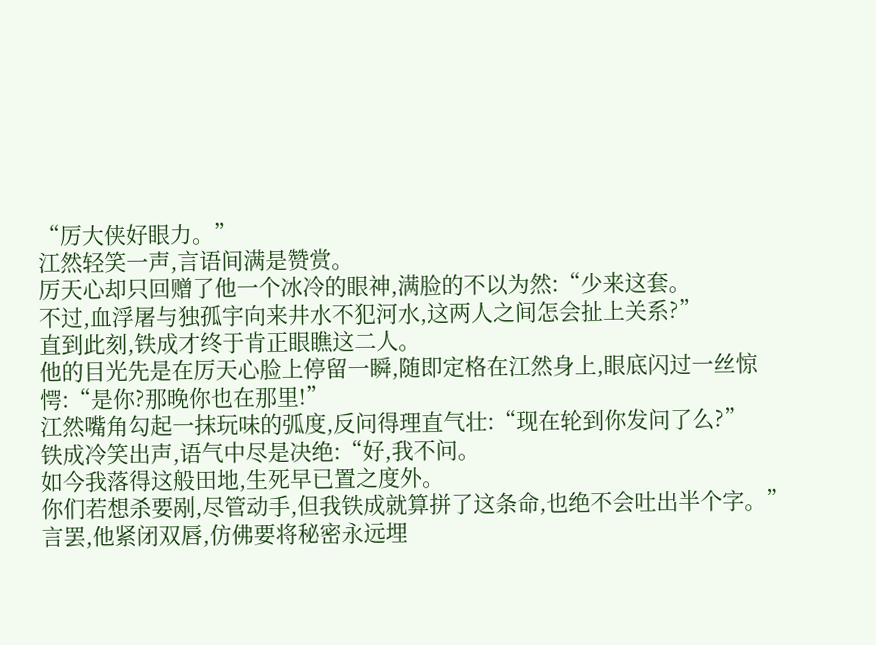“厉大侠好眼力。”
江然轻笑一声,言语间满是赞赏。
厉天心却只回赠了他一个冰冷的眼神,满脸的不以为然:“少来这套。
不过,血浮屠与独孤宇向来井水不犯河水,这两人之间怎会扯上关系?”
直到此刻,铁成才终于肯正眼瞧这二人。
他的目光先是在厉天心脸上停留一瞬,随即定格在江然身上,眼底闪过一丝惊愕:“是你?那晚你也在那里!”
江然嘴角勾起一抹玩味的弧度,反问得理直气壮:“现在轮到你发问了么?”
铁成冷笑出声,语气中尽是决绝:“好,我不问。
如今我落得这般田地,生死早已置之度外。
你们若想杀要剐,尽管动手,但我铁成就算拼了这条命,也绝不会吐出半个字。”
言罢,他紧闭双唇,仿佛要将秘密永远埋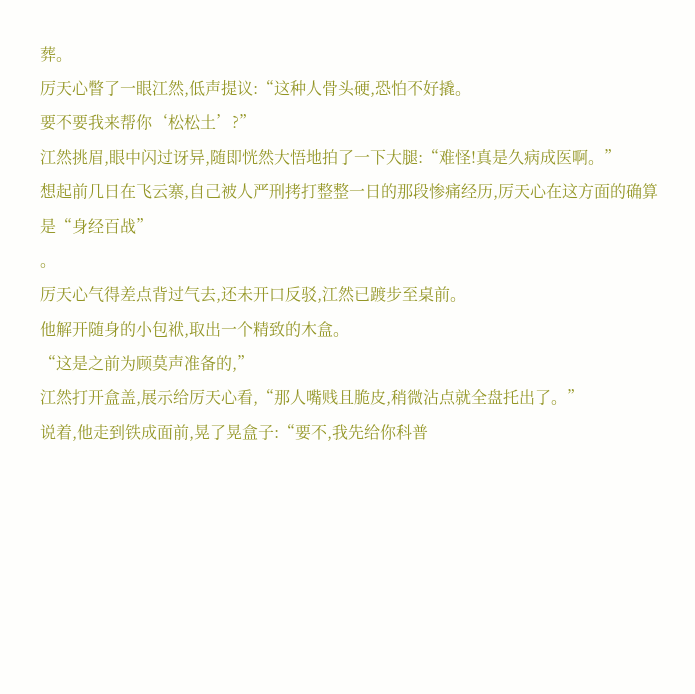葬。
厉天心瞥了一眼江然,低声提议:“这种人骨头硬,恐怕不好撬。
要不要我来帮你‘松松土’?”
江然挑眉,眼中闪过讶异,随即恍然大悟地拍了一下大腿:“难怪!真是久病成医啊。”
想起前几日在飞云寨,自己被人严刑拷打整整一日的那段惨痛经历,厉天心在这方面的确算是“身经百战”
。
厉天心气得差点背过气去,还未开口反驳,江然已踱步至桌前。
他解开随身的小包袱,取出一个精致的木盒。
“这是之前为顾莫声准备的,”
江然打开盒盖,展示给厉天心看,“那人嘴贱且脆皮,稍微沾点就全盘托出了。”
说着,他走到铁成面前,晃了晃盒子:“要不,我先给你科普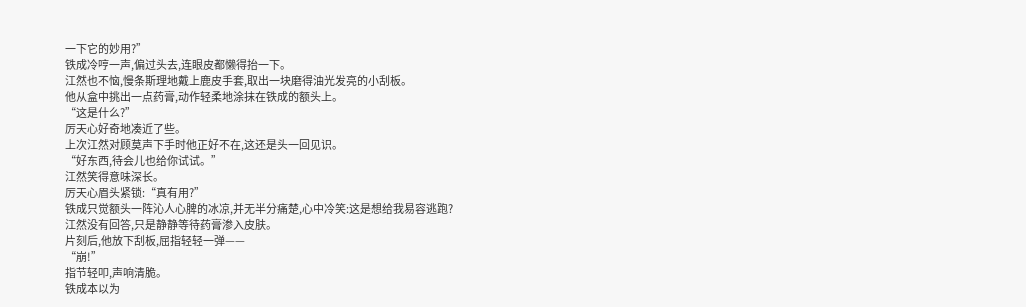一下它的妙用?”
铁成冷哼一声,偏过头去,连眼皮都懒得抬一下。
江然也不恼,慢条斯理地戴上鹿皮手套,取出一块磨得油光发亮的小刮板。
他从盒中挑出一点药膏,动作轻柔地涂抹在铁成的额头上。
“这是什么?”
厉天心好奇地凑近了些。
上次江然对顾莫声下手时他正好不在,这还是头一回见识。
“好东西,待会儿也给你试试。”
江然笑得意味深长。
厉天心眉头紧锁:“真有用?”
铁成只觉额头一阵沁人心脾的冰凉,并无半分痛楚,心中冷笑:这是想给我易容逃跑?
江然没有回答,只是静静等待药膏渗入皮肤。
片刻后,他放下刮板,屈指轻轻一弹——
“崩!”
指节轻叩,声响清脆。
铁成本以为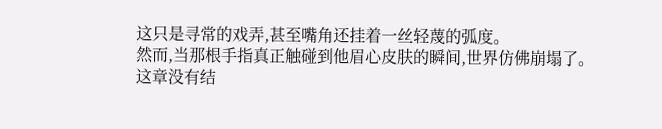这只是寻常的戏弄,甚至嘴角还挂着一丝轻蔑的弧度。
然而,当那根手指真正触碰到他眉心皮肤的瞬间,世界仿佛崩塌了。
这章没有结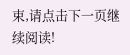束,请点击下一页继续阅读!